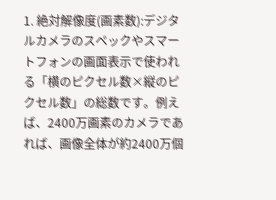1. 絶対解像度(画素数):デジタルカメラのスペックやスマートフォンの画面表示で使われる「横のピクセル数×縦のピクセル数」の総数です。例えば、2400万画素のカメラであれば、画像全体が約2400万個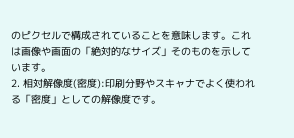のピクセルで構成されていることを意味します。これは画像や画面の「絶対的なサイズ」そのものを示しています。
2. 相対解像度(密度):印刷分野やスキャナでよく使われる「密度」としての解像度です。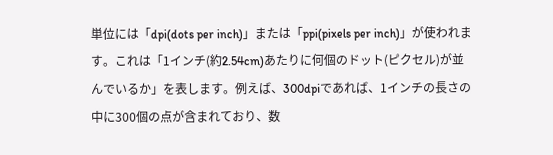単位には「dpi(dots per inch)」または「ppi(pixels per inch)」が使われます。これは「1インチ(約2.54cm)あたりに何個のドット(ピクセル)が並んでいるか」を表します。例えば、300dpiであれば、1インチの長さの中に300個の点が含まれており、数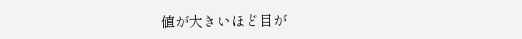値が大きいほど目が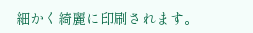細かく綺麗に印刷されます。